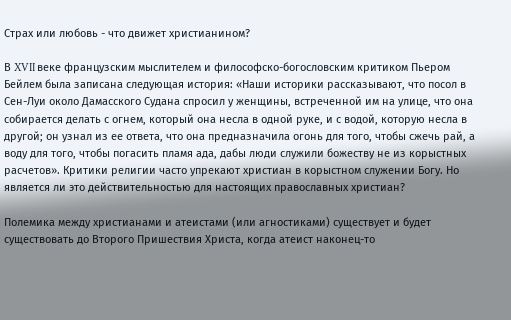Страх или любовь - что движет христианином?

В XVII веке французским мыслителем и философско-богословским критиком Пьером Бейлем была записана следующая история: «Наши историки рассказывают, что посол в Сен-Луи около Дамасского Судана спросил у женщины, встреченной им на улице, что она собирается делать с огнем, который она несла в одной руке, и с водой, которую несла в другой; он узнал из ее ответа, что она предназначила огонь для того, чтобы сжечь рай, а воду для того, чтобы погасить пламя ада, дабы люди служили божеству не из корыстных расчетов». Критики религии часто упрекают христиан в корыстном служении Богу. Но является ли это действительностью для настоящих православных христиан?

Полемика между христианами и атеистами (или агностиками) существует и будет существовать до Второго Пришествия Христа, когда атеист наконец-то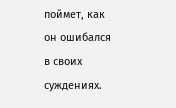поймет, как он ошибался в своих суждениях.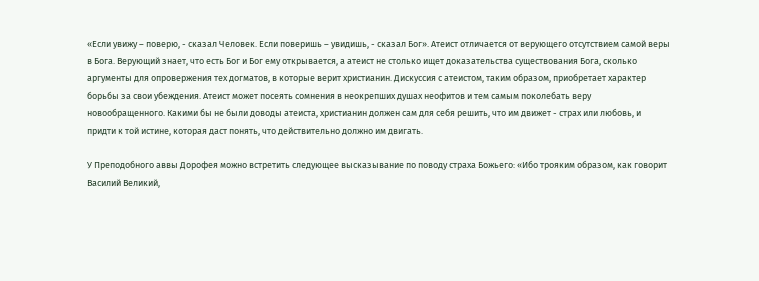«Если увижу – поверю, - сказал Человек. Если поверишь – увидишь, - сказал Бог». Атеист отличается от верующего отсутствием самой веры в Бога. Верующий знает, что есть Бог и Бог ему открывается, а атеист не столько ищет доказательства существования Бога, сколько аргументы для опровержения тех догматов, в которые верит христианин. Дискуссия с атеистом, таким образом, приобретает характер борьбы за свои убеждения. Атеист может посеять сомнения в неокрепших душах неофитов и тем самым поколебать веру новообращенного. Какими бы не были доводы атеиста, христианин должен сам для себя решить, что им движет - страх или любовь, и придти к той истине, которая даст понять, что действительно должно им двигать.

У Преподобного аввы Дорофея можно встретить следующее высказывание по поводу страха Божьего: «Ибо трояким образом, как говорит Василий Великий,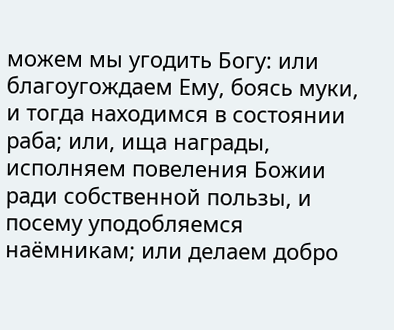можем мы угодить Богу: или благоугождаем Ему, боясь муки, и тогда находимся в состоянии раба; или, ища награды, исполняем повеления Божии ради собственной пользы, и посему уподобляемся наёмникам; или делаем добро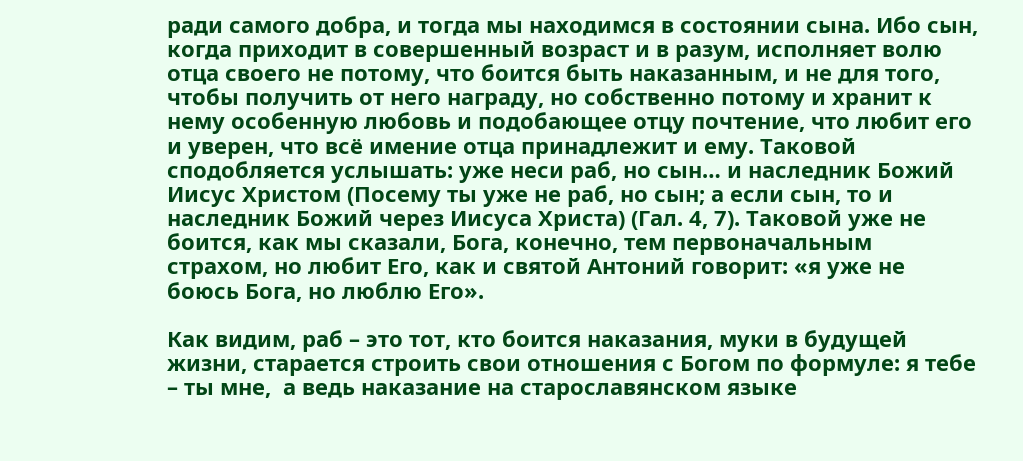ради самого добра, и тогда мы находимся в состоянии сына. Ибо сын, когда приходит в совершенный возраст и в разум, исполняет волю отца своего не потому, что боится быть наказанным, и не для того, чтобы получить от него награду, но собственно потому и хранит к нему особенную любовь и подобающее отцу почтение, что любит его и уверен, что всё имение отца принадлежит и ему. Таковой сподобляется услышать: уже неси раб, но сын… и наследник Божий Иисус Христом (Посему ты уже не раб, но сын; а если сын, то и наследник Божий через Иисуса Христа) (Гал. 4, 7). Таковой уже не боится, как мы сказали, Бога, конечно, тем первоначальным страхом, но любит Его, как и святой Антоний говорит: «я уже не боюсь Бога, но люблю Его».

Как видим, раб – это тот, кто боится наказания, муки в будущей жизни, старается строить свои отношения с Богом по формуле: я тебе – ты мне,  а ведь наказание на старославянском языке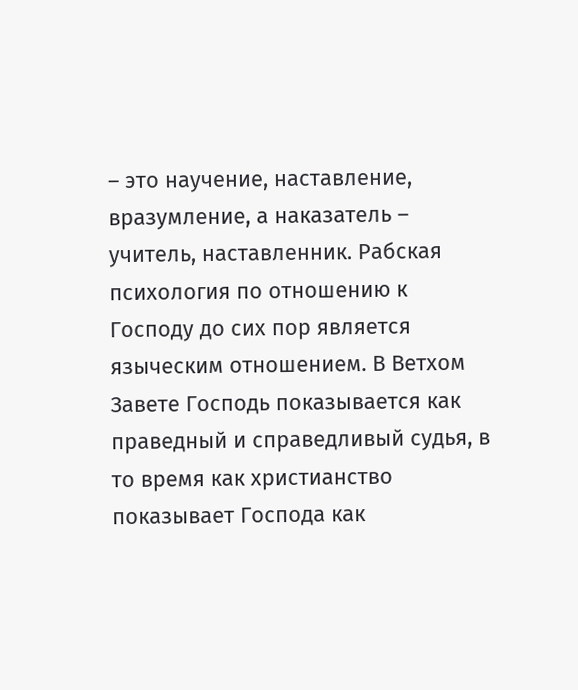– это научение, наставление, вразумление, а наказатель – учитель, наставленник. Рабская психология по отношению к Господу до сих пор является языческим отношением. В Ветхом Завете Господь показывается как праведный и справедливый судья, в то время как христианство показывает Господа как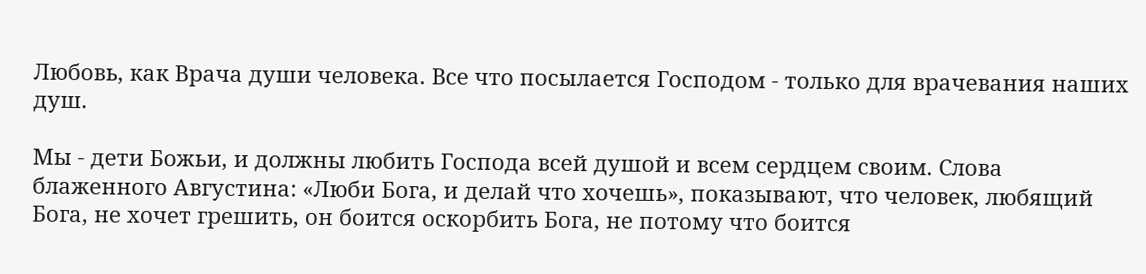Любовь, как Врача души человека. Все что посылается Господом - только для врачевания наших душ.

Мы - дети Божьи, и должны любить Господа всей душой и всем сердцем своим. Слова блаженного Августина: «Люби Бога, и делай что хочешь», показывают, что человек, любящий Бога, не хочет грешить, он боится оскорбить Бога, не потому что боится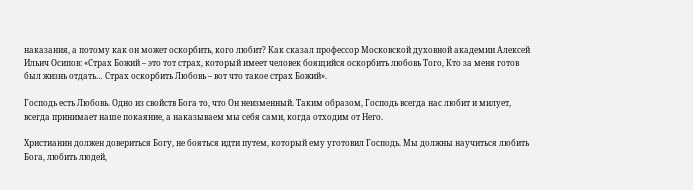наказания, а потому как он может оскорбить, кого любит? Как сказал профессор Московской духовной академии Алексей Ильич Осипов: «Страх Божий – это тот страх, который имеет человек боящийся оскорбить любовь Того, Кто за меня готов был жизнь отдать… Страх оскорбить Любовь – вот что такое страх Божий».

Господь есть Любовь. Одно из свойств Бога то, что Он неизменный. Таким образом, Господь всегда нас любит и милует, всегда принимает наше покаяние, а наказываем мы себя сами, когда отходим от Него.

Христианин должен довериться Богу, не бояться идти путем, который ему уготовил Господь. Мы должны научиться любить Бога, любить людей,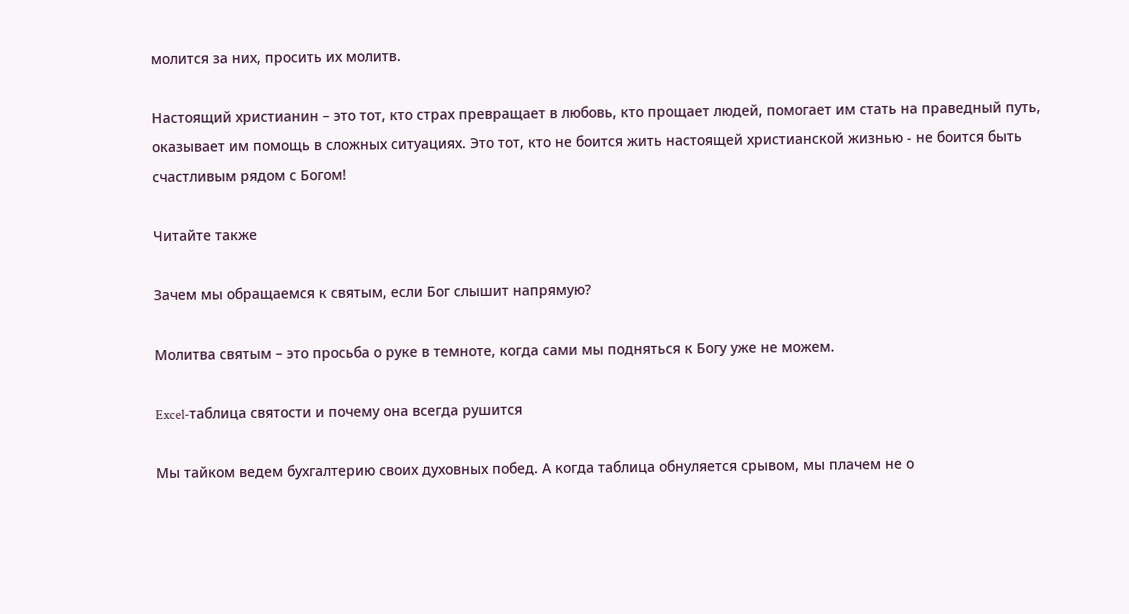молится за них, просить их молитв.

Настоящий христианин – это тот, кто страх превращает в любовь, кто прощает людей, помогает им стать на праведный путь, оказывает им помощь в сложных ситуациях. Это тот, кто не боится жить настоящей христианской жизнью - не боится быть счастливым рядом с Богом!

Читайте также

Зачем мы обращаемся к святым, если Бог слышит напрямую?

Молитва святым – это просьба о руке в темноте, когда сами мы подняться к Богу уже не можем.

Excel-таблица святости и почему она всегда рушится

Мы тайком ведем бухгалтерию своих духовных побед. А когда таблица обнуляется срывом, мы плачем не о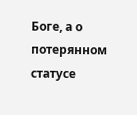Боге, а о потерянном статусе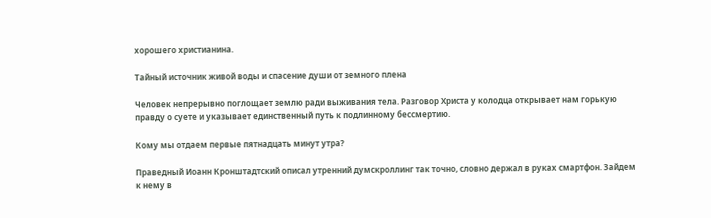хорошего христианина.

Тайный источник живой воды и спасение души от земного плена

Человек непрерывно поглощает землю ради выживания тела. Разговор Христа у колодца открывает нам горькую правду о суете и указывает единственный путь к подлинному бессмертию.

Кому мы отдаем первые пятнадцать минут утра?

Праведный Иоанн Кронштадтский описал утренний думскроллинг так точно, словно держал в руках смартфон. Зайдем к нему в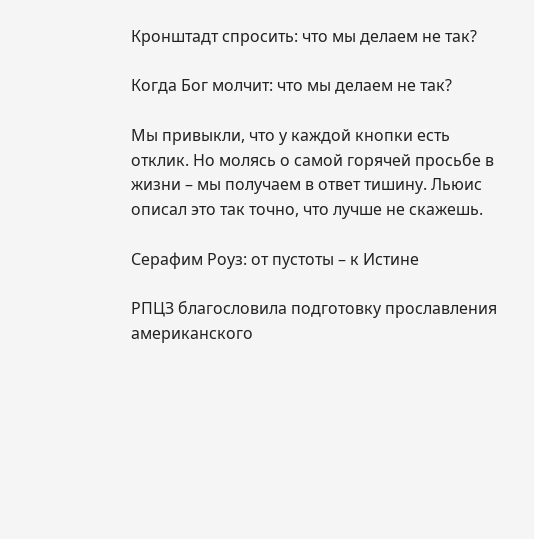Кронштадт спросить: что мы делаем не так?

Когда Бог молчит: что мы делаем не так?

Мы привыкли, что у каждой кнопки есть отклик. Но молясь о самой горячей просьбе в жизни – мы получаем в ответ тишину. Льюис описал это так точно, что лучше не скажешь.

Серафим Роуз: от пустоты – к Истине

РПЦЗ благословила подготовку прославления американского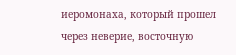иеромонаха, который прошел через неверие, восточную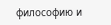философию и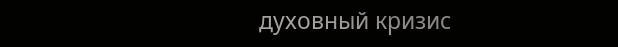духовный кризис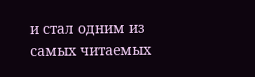и стал одним из самых читаемых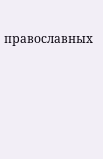православных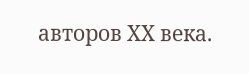авторов ХХ века.